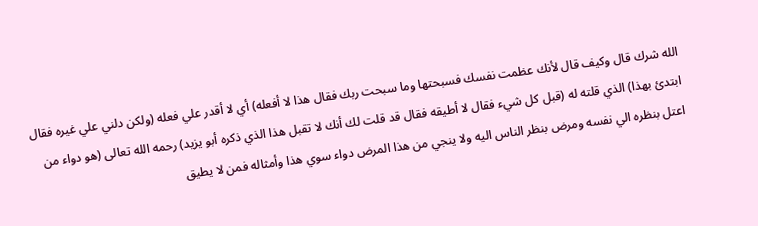الله شرك قال وكيف قال لأنك عظمت نفسك فسبحتها وما سبحت ربك فقال هذا لا أفعله) أي لا أقدر علي فعله (ولكن دلني علي غيره فقال ابتدئ بهذا) الذي قلته له (قبل كل شيء فقال لا أطيقه فقال قد قلت لك أنك لا تقبل هذا الذي ذكره أبو يزيد) رحمه الله تعالى (هو دواء من اعتل بنظره الي نفسه ومرض بنظر الناس اليه ولا ينجي من هذا المرض دواء سوي هذا وأمثاله فمن لا يطيق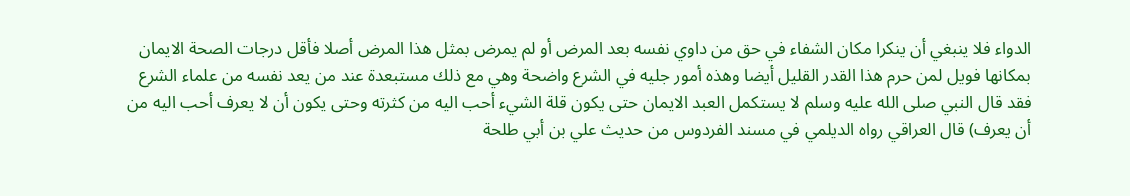الدواء فلا ينبغي أن ينكرا مكان الشفاء في حق من داوي نفسه بعد المرض أو لم يمرض بمثل هذا المرض أصلا فأقل درجات الصحة الايمان بمكانها فويل لمن حرم هذا القدر القليل أيضا وهذه أمور جليه في الشرع واضحة وهي مع ذلك مستبعدة عند من يعد نفسه من علماء الشرع فقد قال النبي صلى الله عليه وسلم لا يستكمل العبد الايمان حتى يكون قلة الشيء أحب اليه من كثرته وحتى يكون أن لا يعرف أحب اليه من أن يعرف) قال العراقي رواه الديلمي في مسند الفردوس من حديث علي بن أبي طلحة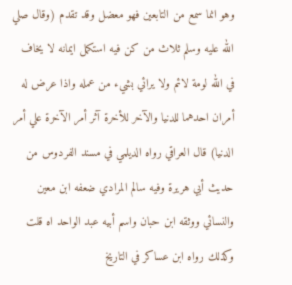وهو انما سمع من التابعين فهو معضل وقد تقدم (وقال صلي الله عليه وسلم ثلاث من كن فيه استكمل ايمانه لا يخاف في الله لومة لائم ولا يرائي بشيء من عمله واذا عرض له أمران احدهما للدنيا والآخر للأخرة آثر أمر الآخرة علي أمر الدنيا) قال العراقي رواه الديلمي في مسند الفردوس من حديث أبي هريرة وفيه سالم المرادي ضعفه ابن معين والنسائي ووثقه ابن حبان واسم أبيه عبد الواحد اه قلت وكذلك رواه ابن عساكر في التاريخ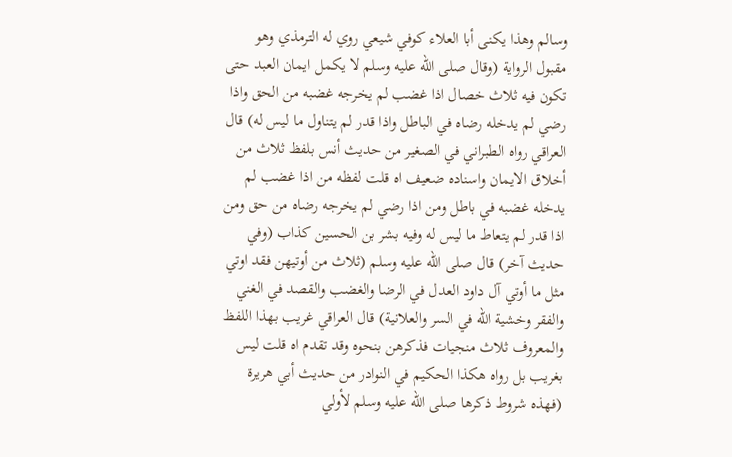وسالم وهذا يكنى أبا العلاء كوفي شيعي روي له الترمذي وهو مقبول الرواية (وقال صلى الله عليه وسلم لا يكمل ايمان العبد حتى تكون فيه ثلاث خصال اذا غضب لم يخرجه غضبه من الحق واذا رضي لم يدخله رضاه في الباطل واذا قدر لم يتناول ما ليس له) قال العراقي رواه الطبراني في الصغير من حديث أنس بلفظ ثلاث من أخلاق الايمان واسناده ضعيف اه قلت لفظه من اذا غضب لم يدخله غضبه في باطل ومن اذا رضي لم يخرجه رضاه من حق ومن اذا قدر لم يتعاط ما ليس له وفيه بشر بن الحسين كذاب (وفي حديث آخر) قال صلى الله عليه وسلم (ثلاث من أوتيهن فقد اوتي مثل ما أوتي آل داود العدل في الرضا والغضب والقصد في الغني والفقر وخشية الله في السر والعلانية) قال العراقي غريب بهذا اللفظ والمعروف ثلاث منجيات فذكرهن بنحوه وقد تقدم اه قلت ليس بغريب بل رواه هكذا الحكيم في النوادر من حديث أبي هريرة (فهذه شروط ذكرها صلى الله عليه وسلم لأولي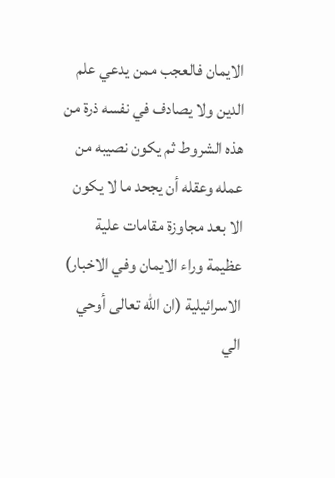الايمان فالعجب ممن يدعي علم الدين ولا يصادف في نفسه ذرة من هذه الشروط ثم يكون نصيبه من عمله وعقله أن يجحد ما لا يكون الا بعد مجاوزة مقامات علية عظيمة وراء الايمان وفي الاخبار) الاسرائيلية (ان الله تعالى أوحي الي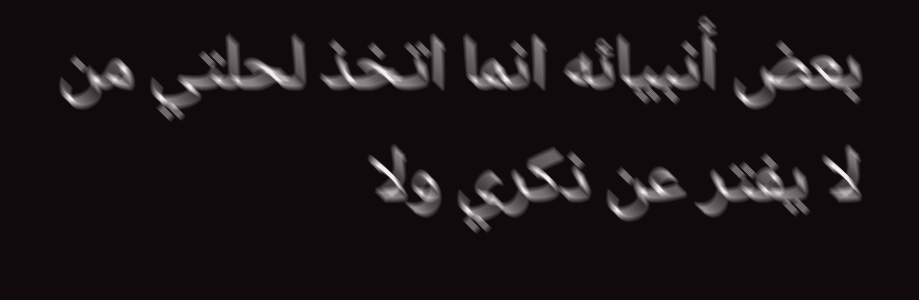بعض أنبيائه انما اتخذ لحلتي من لا يفتر عن ذكري ولا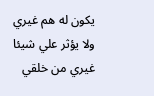يكون له هم غيري ولا يؤثر علي شيئا غيري من خلقي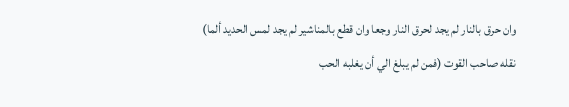وان حرق بالنار لم يجد لحرق النار وجعا وان قطع بالمناشير لم يجد لمس الحديد ألما) نقله صاحب القوت (فمن لم يبلغ الي أن يغلبه الحب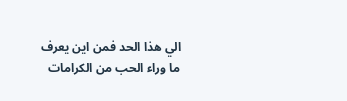الي هذا الحد فمن اين يعرف ما وراء الحب من الكرامات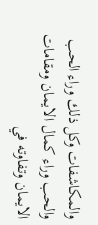والمكاشفات وكل ذلك وراء الحب والحب وراء كمال الايمان ومقامات الايمان وتفاوته في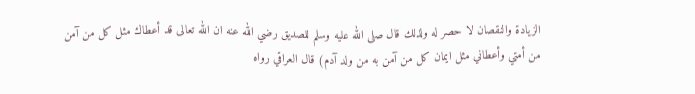الزيادة والنقصان لا حصر له ولذلك قال صلى الله عليه وسلم للصديق رضي الله عنه ان الله تعالى قد أعطاك مثل كل من آمن من أمتي وأعطاني مثل ايمان كل من آمن به من ولد آدم) قال العراقي رواه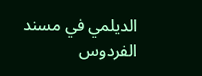الديلمي في مسند الفردوس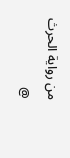من رواية الحرث @